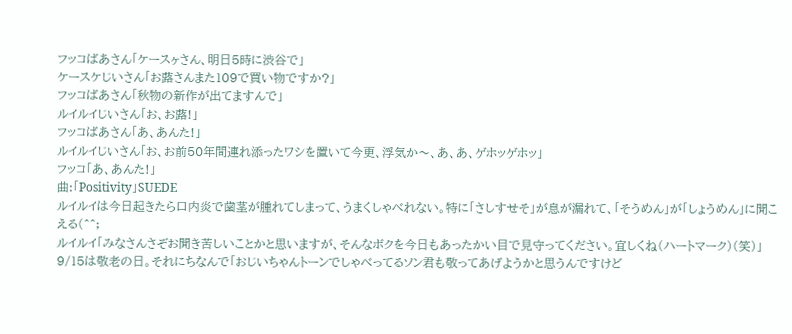フッコばあさん「ケースヶさん、明日5時に渋谷で」
ケースケじいさん「お蕗さんまた109で買い物ですか?」
フッコばあさん「秋物の新作が出てますんで」
ルイルイじいさん「お、お蕗!」
フッコばあさん「あ、あんた!」
ルイルイじいさん「お、お前50年間連れ添ったワシを置いて今更、浮気か〜、あ、あ、ゲホッゲホッ」
フッコ「あ、あんた!」
曲:「Positivity」SUEDE
ルイルイは今日起きたら口内炎で歯茎が腫れてしまって、うまくしゃべれない。特に「さしすせそ」が息が漏れて、「そうめん」が「しょうめん」に聞こえる(^^;
ルイルイ「みなさんさぞお聞き苦しいことかと思いますが、そんなボクを今日もあったかい目で見守ってください。宜しくね(ハートマーク)(笑)」
9/15は敬老の日。それにちなんで「おじいちゃんトーンでしゃべってるソン君も敬ってあげようかと思うんですけど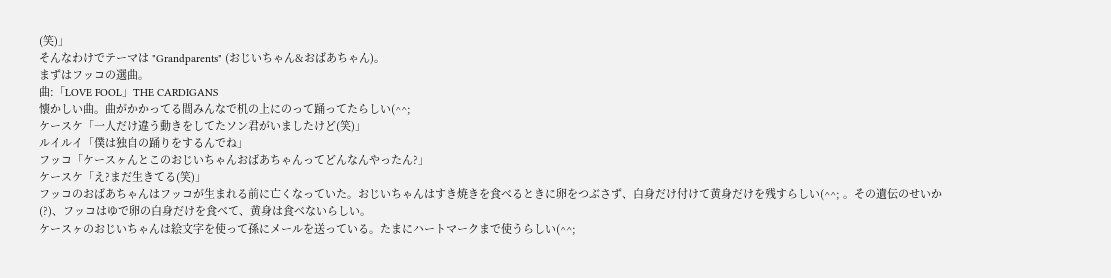(笑)」
そんなわけでテーマは "Grandparents" (おじいちゃん&おばあちゃん)。
まずはフッコの選曲。
曲:「LOVE FOOL」THE CARDIGANS
懐かしい曲。曲がかかってる間みんなで机の上にのって踊ってたらしい(^^;
ケースケ「一人だけ違う動きをしてたソン君がいましたけど(笑)」
ルイルイ「僕は独自の踊りをするんでね」
フッコ「ケースヶんとこのおじいちゃんおばあちゃんってどんなんやったん?」
ケースケ「え?まだ生きてる(笑)」
フッコのおばあちゃんはフッコが生まれる前に亡くなっていた。おじいちゃんはすき焼きを食べるときに卵をつぶさず、白身だけ付けて黄身だけを残すらしい(^^; 。その遺伝のせいか(?)、フッコはゆで卵の白身だけを食べて、黄身は食べないらしい。
ケースヶのおじいちゃんは絵文字を使って孫にメールを送っている。たまにハートマークまで使うらしい(^^;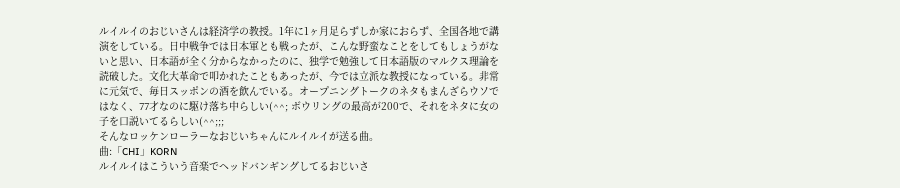ルイルイのおじいさんは経済学の教授。1年に1ヶ月足らずしか家におらず、全国各地で講演をしている。日中戦争では日本軍とも戦ったが、こんな野蛮なことをしてもしょうがないと思い、日本語が全く分からなかったのに、独学で勉強して日本語版のマルクス理論を読破した。文化大革命で叩かれたこともあったが、今では立派な教授になっている。非常に元気で、毎日スッポンの酒を飲んでいる。オープニングトークのネタもまんざらウソではなく、77才なのに駆け落ち中らしい(^^; ボウリングの最高が200で、それをネタに女の子を口説いてるらしい(^^;;;
そんなロッケンローラーなおじいちゃんにルイルイが送る曲。
曲:「CHI」KORN
ルイルイはこういう音楽でヘッドバンギングしてるおじいさ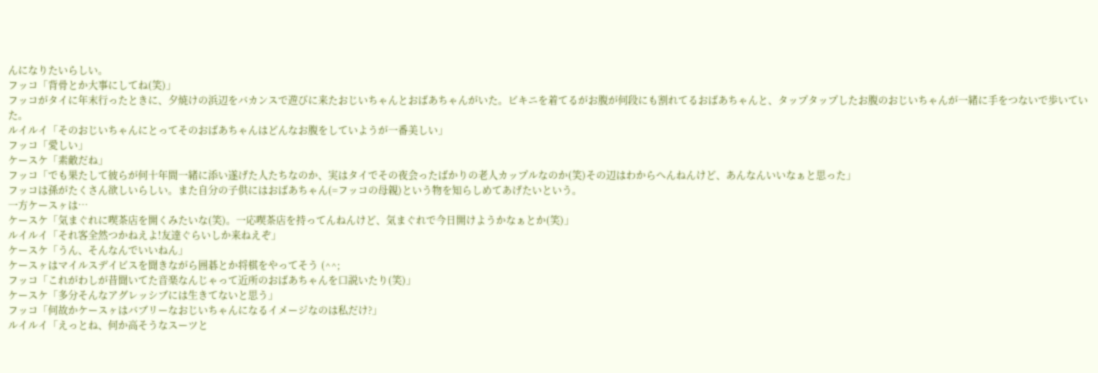んになりたいらしい。
フッコ「背骨とか大事にしてね(笑)」
フッコがタイに年末行ったときに、夕焼けの浜辺をバカンスで遊びに来たおじいちゃんとおばあちゃんがいた。ビキニを着てるがお腹が何段にも割れてるおばあちゃんと、タップタップしたお腹のおじいちゃんが一緒に手をつないで歩いていた。
ルイルイ「そのおじいちゃんにとってそのおばあちゃんはどんなお腹をしていようが一番美しい」
フッコ「愛しい」
ケースケ「素敵だね」
フッコ「でも果たして彼らが何十年間一緒に添い遂げた人たちなのか、実はタイでその夜会ったばかりの老人カップルなのか(笑)その辺はわからへんねんけど、あんなんいいなぁと思った」
フッコは孫がたくさん欲しいらしい。また自分の子供にはおばあちゃん(=フッコの母親)という物を知らしめてあげたいという。
一方ケースヶは…
ケースケ「気まぐれに喫茶店を開くみたいな(笑)。一応喫茶店を持ってんねんけど、気まぐれで今日開けようかなぁとか(笑)」
ルイルイ「それ客全然つかねえよ!友達ぐらいしか来ねえぞ」
ケースケ「うん、そんなんでいいねん」
ケースヶはマイルスデイビスを聞きながら囲碁とか将棋をやってそう (^^;
フッコ「これがわしが昔聞いてた音楽なんじゃって近所のおばあちゃんを口説いたり(笑)」
ケースケ「多分そんなアグレッシブには生きてないと思う」
フッコ「何故かケースヶはバブリーなおじいちゃんになるイメージなのは私だけ?」
ルイルイ「えっとね、何か高そうなスーツと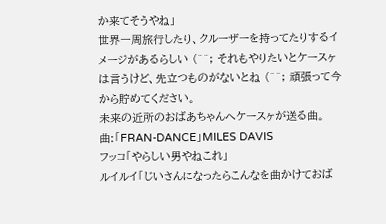か来てそうやね」
世界一周旅行したり、クルーザーを持ってたりするイメージがあるらしい (^^; それもやりたいとケースヶは言うけど、先立つものがないとね (^^; 頑張って今から貯めてください。
未来の近所のおばあちゃんへケースヶが送る曲。
曲:「FRAN-DANCE」MILES DAVIS
フッコ「やらしい男やねこれ」
ルイルイ「じいさんになったらこんなを曲かけておば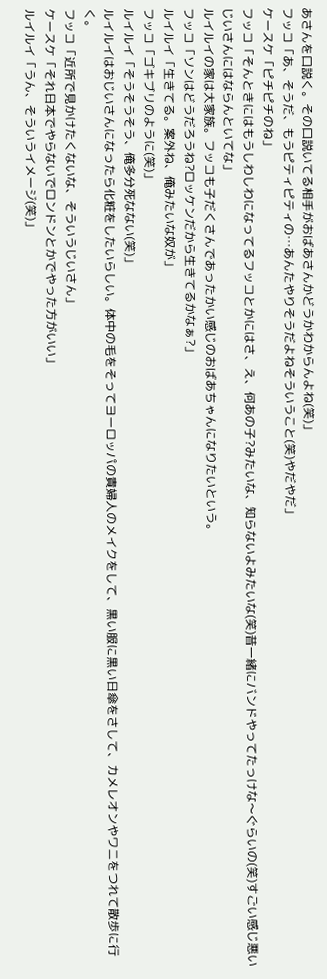あさんを口説く。その口説いてる相手がおばあさんかどうかわからんよね(笑)」
フッコ「あ、そうだ、もうピティピティの…あんたやりそうだよねそういうこと(笑)やだやだ」
ケースケ「ピチピチのね」
フッコ「そんときにはもうしわしわになってるフッコとかにはさ、え、何あの子?みたいな、知らないよみたいな(笑)昔一緒にバンドやってたっけな〜ぐらいの(笑)すごい感じ悪いじいさんにはならんといてな」
ルイルイの家は大家族。フッコも子だくさんであったかい感じのおばあちゃんになりたいという。
フッコ「ソンはどうだろうね?ロッケンだから生きてるかなぁ?」
ルイルイ「生きてる。案外ね、俺みたいな奴が」
フッコ「ゴキブリのように(笑)」
ルイルイ「そうそうそう、俺多分死なない(笑)」
ルイルイはおじいさんになったら化粧をしたいらしい。体中の毛をそってヨーロッパの貴婦人のメイクをして、黒い服に黒い日傘をさして、カメレオンやワニをつれて散歩に行く。
フッコ「近所で見かけたくないな、そういうじいさん」
ケースケ「それ日本でやらないでロンドンとかでやった方がいい」
ルイルイ「うん、そういうイメージ(笑)」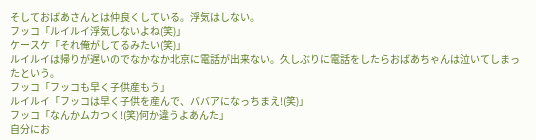そしておばあさんとは仲良くしている。浮気はしない。
フッコ「ルイルイ浮気しないよね(笑)」
ケースケ「それ俺がしてるみたい(笑)」
ルイルイは帰りが遅いのでなかなか北京に電話が出来ない。久しぶりに電話をしたらおばあちゃんは泣いてしまったという。
フッコ「フッコも早く子供産もう」
ルイルイ「フッコは早く子供を産んで、ババアになっちまえ!(笑)」
フッコ「なんかムカつく!(笑)何か違うよあんた」
自分にお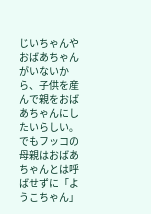じいちゃんやおばあちゃんがいないから、子供を産んで親をおばあちゃんにしたいらしい。でもフッコの母親はおばあちゃんとは呼ばせずに「ようこちゃん」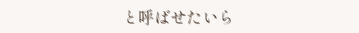と呼ばせたいら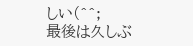しい(^^;
最後は久しぶ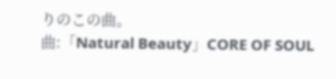りのこの曲。
曲:「Natural Beauty」CORE OF SOUL